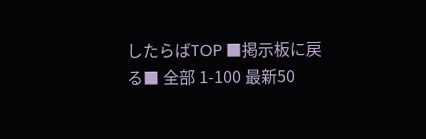したらばTOP ■掲示板に戻る■ 全部 1-100 最新50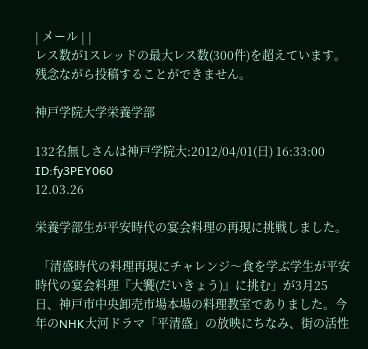| メール | |
レス数が1スレッドの最大レス数(300件)を超えています。残念ながら投稿することができません。

神戸学院大学栄養学部

132名無しさんは神戸学院大:2012/04/01(日) 16:33:00 ID:fy3PEY060
12.03.26

栄養学部生が平安時代の宴会料理の再現に挑戦しました。

 「清盛時代の料理再現にチャレンジ〜食を学ぶ学生が平安時代の宴会料理『大饗(だいきょう)』に挑む」が3月25日、神戸市中央卸売市場本場の料理教室でありました。今年のNHK大河ドラマ「平清盛」の放映にちなみ、街の活性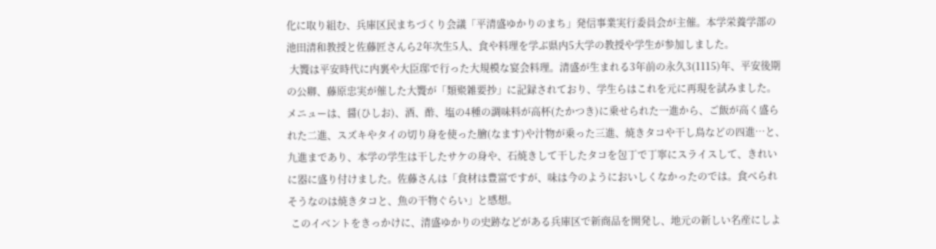化に取り組む、兵庫区民まちづくり会議「平清盛ゆかりのまち」発信事業実行委員会が主催。本学栄養学部の池田清和教授と佐藤匠さんら2年次生5人、食や料理を学ぶ県内5大学の教授や学生が参加しました。
 大饗は平安時代に内裏や大臣邸で行った大規模な宴会料理。清盛が生まれる3年前の永久3(1115)年、平安後期の公卿、藤原忠実が催した大饗が「類聚雑要抄」に記録されており、学生らはこれを元に再現を試みました。メニューは、醤(ひしお)、酒、酢、塩の4種の調味料が高杯(たかつき)に乗せられた一進から、ご飯が高く盛られた二進、スズキやタイの切り身を使った膾(なます)や汁物が乗った三進、焼きタコや干し鳥などの四進…と、九進まであり、本学の学生は干したサケの身や、石焼きして干したタコを包丁で丁寧にスライスして、きれいに器に盛り付けました。佐藤さんは「食材は豊富ですが、味は今のようにおいしくなかったのでは。食べられそうなのは焼きタコと、魚の干物ぐらい」と感想。
 このイベントをきっかけに、清盛ゆかりの史跡などがある兵庫区で新商品を開発し、地元の新しい名産にしよ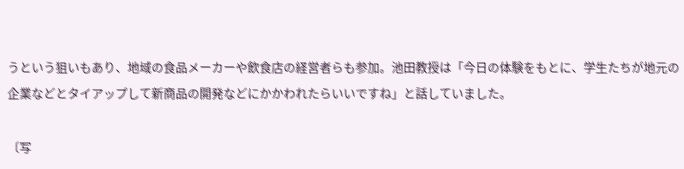うという狙いもあり、地域の食品メーカーや飲食店の経営者らも参加。池田教授は「今日の体験をもとに、学生たちが地元の企業などとタイアップして新商品の開発などにかかわれたらいいですね」と話していました。

〔写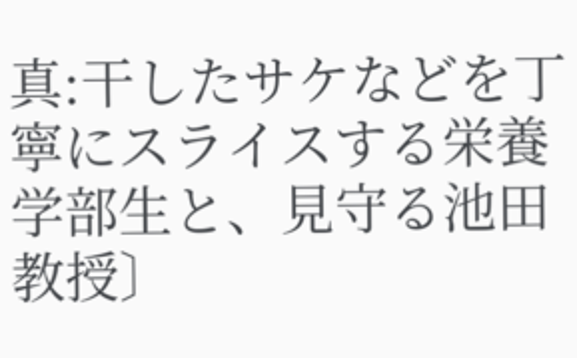真:干したサケなどを丁寧にスライスする栄養学部生と、見守る池田教授〕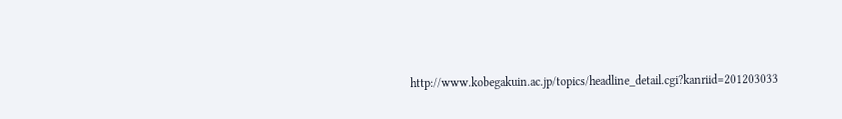http://www.kobegakuin.ac.jp/topics/headline_detail.cgi?kanriid=201203033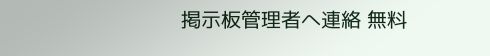掲示板管理者へ連絡 無料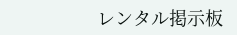レンタル掲示板